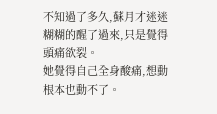不知過了多久,蘇月才迷迷糊糊的醒了過來,只是覺得頭痛欲裂。
她覺得自己全身酸痛,想動根本也動不了。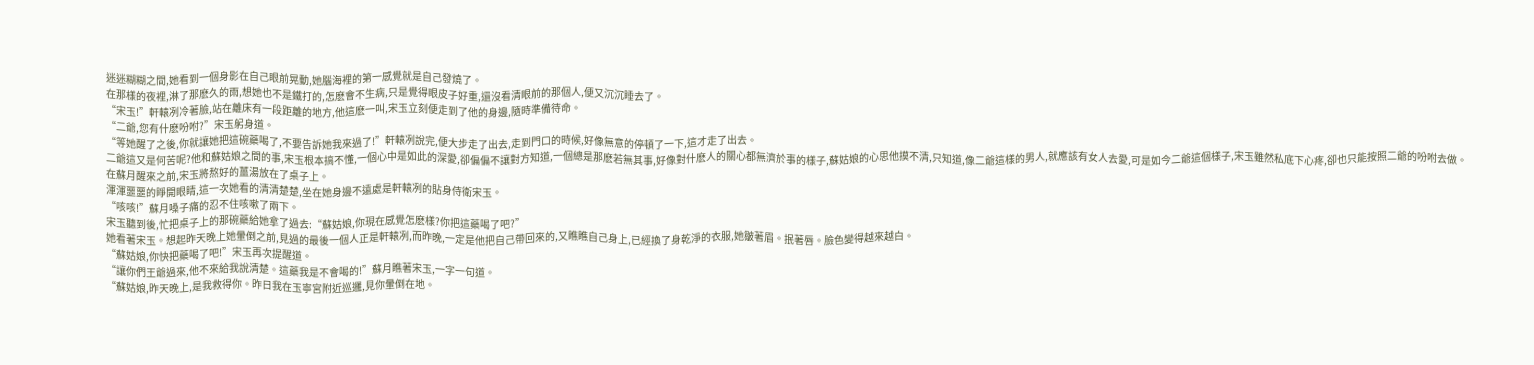迷迷糊糊之間,她看到一個身影在自己眼前晃動,她腦海裡的第一感覺就是自己發燒了。
在那樣的夜裡,淋了那麽久的雨,想她也不是鐵打的,怎麽會不生病,只是覺得眼皮子好重,還沒看清眼前的那個人,便又沉沉睡去了。
“宋玉!”軒轅冽冷著臉,站在離床有一段距離的地方,他這麽一叫,宋玉立刻便走到了他的身邊,隨時準備待命。
“二爺,您有什麽吩咐?”宋玉躬身道。
“等她醒了之後,你就讓她把這碗藥喝了,不要告訴她我來過了!”軒轅冽說完,便大步走了出去,走到門口的時候,好像無意的停頓了一下,這才走了出去。
二爺這又是何苦呢?他和蘇姑娘之間的事,宋玉根本搞不懂,一個心中是如此的深愛,卻偏偏不讓對方知道,一個總是那麽若無其事,好像對什麽人的關心都無濟於事的樣子,蘇姑娘的心思他摸不清,只知道,像二爺這樣的男人,就應該有女人去愛,可是如今二爺這個樣子,宋玉雖然私底下心疼,卻也只能按照二爺的吩咐去做。
在蘇月醒來之前,宋玉將熬好的薑湯放在了桌子上。
渾渾噩噩的睜開眼睛,這一次她看的清清楚楚,坐在她身邊不遠處是軒轅冽的貼身侍衛宋玉。
“咳咳!”蘇月嗓子痛的忍不住咳嗽了兩下。
宋玉聽到後,忙把桌子上的那碗藥給她拿了過去:“蘇姑娘,你現在感覺怎麽樣?你把這藥喝了吧?”
她看著宋玉。想起昨天晚上她暈倒之前,見過的最後一個人正是軒轅冽,而昨晚,一定是他把自己帶回來的,又瞧瞧自己身上,已經換了身乾淨的衣服,她皺著眉。抿著唇。臉色變得越來越白。
“蘇姑娘,你快把藥喝了吧!”宋玉再次提醒道。
“讓你們王爺過來,他不來給我說清楚。這藥我是不會喝的!”蘇月瞧著宋玉,一字一句道。
“蘇姑娘,昨天晚上,是我救得你。昨日我在玉寧宮附近巡邏,見你暈倒在地。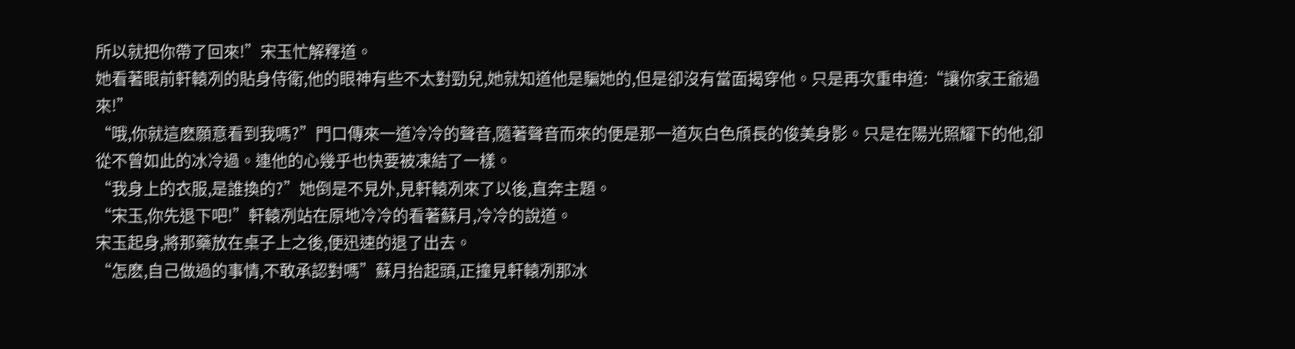所以就把你帶了回來!”宋玉忙解釋道。
她看著眼前軒轅冽的貼身侍衛,他的眼神有些不太對勁兒,她就知道他是騙她的,但是卻沒有當面揭穿他。只是再次重申道:“讓你家王爺過來!”
“哦,你就這麽願意看到我嗎?”門口傳來一道冷冷的聲音,隨著聲音而來的便是那一道灰白色頎長的俊美身影。只是在陽光照耀下的他,卻從不曾如此的冰冷過。連他的心幾乎也快要被凍結了一樣。
“我身上的衣服,是誰換的?”她倒是不見外,見軒轅冽來了以後,直奔主題。
“宋玉,你先退下吧!”軒轅冽站在原地冷冷的看著蘇月,冷冷的說道。
宋玉起身,將那藥放在桌子上之後,便迅速的退了出去。
“怎麽,自己做過的事情,不敢承認對嗎”蘇月抬起頭,正撞見軒轅冽那冰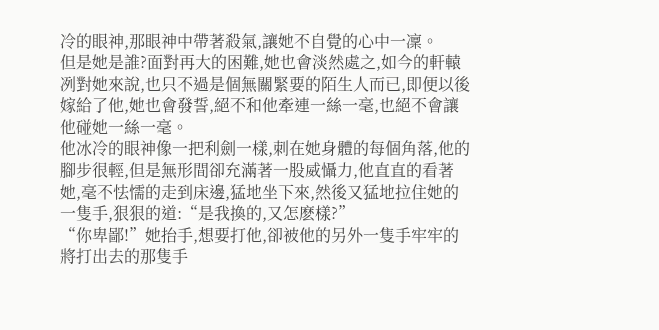冷的眼神,那眼神中帶著殺氣,讓她不自覺的心中一凜。
但是她是誰?面對再大的困難,她也會淡然處之,如今的軒轅冽對她來說,也只不過是個無關緊要的陌生人而已,即便以後嫁給了他,她也會發誓,絕不和他牽連一絲一毫,也絕不會讓他碰她一絲一毫。
他冰冷的眼神像一把利劍一樣,刺在她身體的每個角落,他的腳步很輕,但是無形間卻充滿著一股威懾力,他直直的看著她,毫不怯懦的走到床邊,猛地坐下來,然後又猛地拉住她的一隻手,狠狠的道:“是我換的,又怎麽樣?”
“你卑鄙!”她抬手,想要打他,卻被他的另外一隻手牢牢的將打出去的那隻手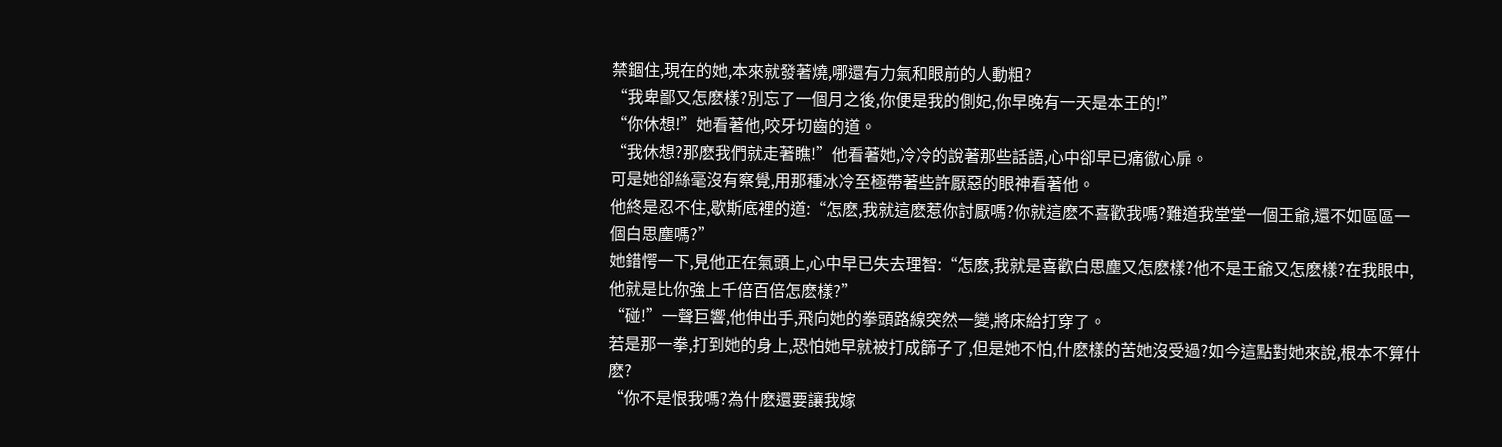禁錮住,現在的她,本來就發著燒,哪還有力氣和眼前的人動粗?
“我卑鄙又怎麽樣?別忘了一個月之後,你便是我的側妃,你早晚有一天是本王的!”
“你休想!”她看著他,咬牙切齒的道。
“我休想?那麽我們就走著瞧!”他看著她,冷冷的說著那些話語,心中卻早已痛徹心扉。
可是她卻絲毫沒有察覺,用那種冰冷至極帶著些許厭惡的眼神看著他。
他終是忍不住,歇斯底裡的道:“怎麽,我就這麽惹你討厭嗎?你就這麽不喜歡我嗎?難道我堂堂一個王爺,還不如區區一個白思塵嗎?”
她錯愕一下,見他正在氣頭上,心中早已失去理智:“怎麽,我就是喜歡白思塵又怎麽樣?他不是王爺又怎麽樣?在我眼中,他就是比你強上千倍百倍怎麽樣?”
“碰!”一聲巨響,他伸出手,飛向她的拳頭路線突然一變,將床給打穿了。
若是那一拳,打到她的身上,恐怕她早就被打成篩子了,但是她不怕,什麽樣的苦她沒受過?如今這點對她來說,根本不算什麽?
“你不是恨我嗎?為什麽還要讓我嫁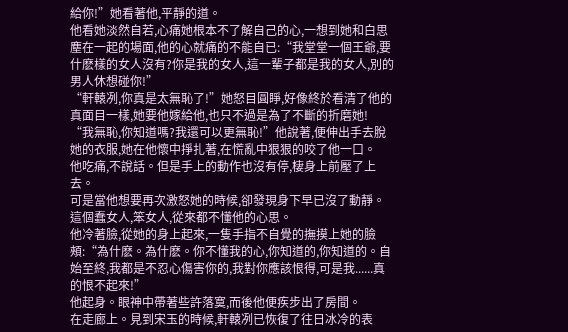給你!”她看著他,平靜的道。
他看她淡然自若,心痛她根本不了解自己的心,一想到她和白思塵在一起的場面,他的心就痛的不能自已:“我堂堂一個王爺,要什麽樣的女人沒有?你是我的女人,這一輩子都是我的女人,別的男人休想碰你!”
“軒轅冽,你真是太無恥了!”她怒目圓睜,好像終於看清了他的真面目一樣,她要他嫁給他,也只不過是為了不斷的折磨她!
“我無恥,你知道嗎?我還可以更無恥!”他說著,便伸出手去脫她的衣服,她在他懷中掙扎著,在慌亂中狠狠的咬了他一口。
他吃痛,不說話。但是手上的動作也沒有停,棲身上前壓了上去。
可是當他想要再次激怒她的時候,卻發現身下早已沒了動靜。
這個蠢女人,笨女人,從來都不懂他的心思。
他冷著臉,從她的身上起來,一隻手指不自覺的撫摸上她的臉頰:“為什麽。為什麽。你不懂我的心,你知道的,你知道的。自始至終,我都是不忍心傷害你的,我對你應該恨得,可是我......真的恨不起來!”
他起身。眼神中帶著些許落寞,而後他便疾步出了房間。
在走廊上。見到宋玉的時候,軒轅冽已恢復了往日冰冷的表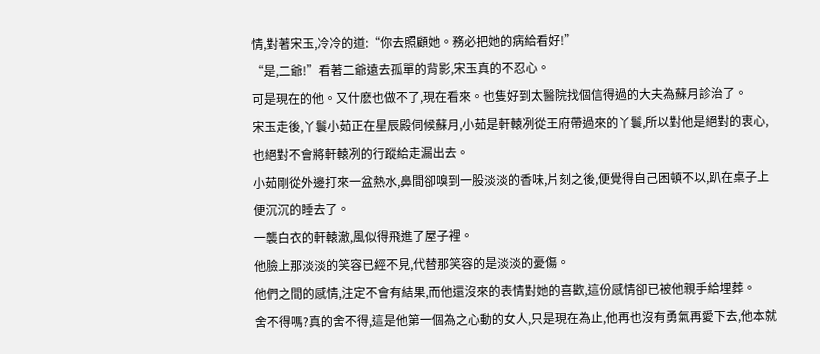情,對著宋玉,冷冷的道:“你去照顧她。務必把她的病給看好!”
“是,二爺!”看著二爺遠去孤單的背影,宋玉真的不忍心。
可是現在的他。又什麽也做不了,現在看來。也隻好到太醫院找個信得過的大夫為蘇月診治了。
宋玉走後,丫鬟小茹正在星辰殿伺候蘇月,小茹是軒轅冽從王府帶過來的丫鬟,所以對他是絕對的衷心,也絕對不會將軒轅冽的行蹤給走漏出去。
小茹剛從外邊打來一盆熱水,鼻間卻嗅到一股淡淡的香味,片刻之後,便覺得自己困頓不以,趴在桌子上便沉沉的睡去了。
一襲白衣的軒轅澈,風似得飛進了屋子裡。
他臉上那淡淡的笑容已經不見,代替那笑容的是淡淡的憂傷。
他們之間的感情,注定不會有結果,而他還沒來的表情對她的喜歡,這份感情卻已被他親手給埋葬。
舍不得嗎?真的舍不得,這是他第一個為之心動的女人,只是現在為止,他再也沒有勇氣再愛下去,他本就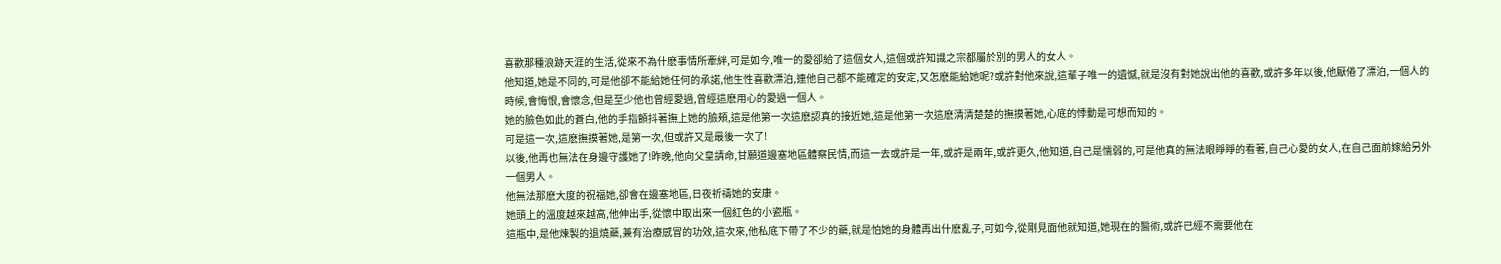喜歡那種浪跡天涯的生活,從來不為什麽事情所牽絆,可是如今,唯一的愛卻給了這個女人,這個或許知識之宗都屬於別的男人的女人。
他知道,她是不同的,可是他卻不能給她任何的承諾,他生性喜歡漂泊,連他自己都不能確定的安定,又怎麽能給她呢?或許對他來說,這輩子唯一的遺憾,就是沒有對她說出他的喜歡,或許多年以後,他厭倦了漂泊,一個人的時候,會悔恨,會懷念,但是至少他也曾經愛過,曾經這麽用心的愛過一個人。
她的臉色如此的蒼白,他的手指顫抖著撫上她的臉頰,這是他第一次這麽認真的接近她,這是他第一次這麽清清楚楚的撫摸著她,心底的悸動是可想而知的。
可是這一次,這麽撫摸著她,是第一次,但或許又是最後一次了!
以後,他再也無法在身邊守護她了!昨晚,他向父皇請命,甘願道邊塞地區體察民情,而這一去或許是一年,或許是兩年,或許更久,他知道,自己是懦弱的,可是他真的無法眼睜睜的看著,自己心愛的女人,在自己面前嫁給另外一個男人。
他無法那麽大度的祝福她,卻會在邊塞地區,日夜祈禱她的安康。
她頭上的溫度越來越高,他伸出手,從懷中取出來一個紅色的小瓷瓶。
這瓶中,是他煉製的退燒藥,兼有治療感冒的功效,這次來,他私底下帶了不少的藥,就是怕她的身體再出什麽亂子,可如今,從剛見面他就知道,她現在的醫術,或許已經不需要他在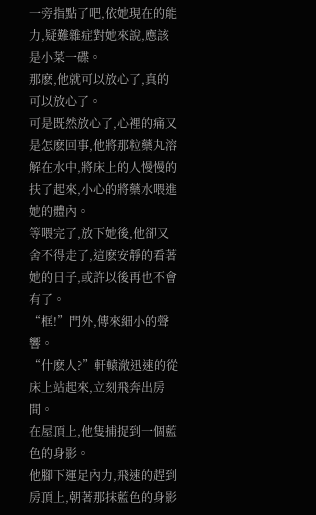一旁指點了吧,依她現在的能力,疑難雜症對她來說,應該是小菜一碟。
那麽,他就可以放心了,真的可以放心了。
可是既然放心了,心裡的痛又是怎麽回事,他將那粒藥丸溶解在水中,將床上的人慢慢的扶了起來,小心的將藥水喂進她的體內。
等喂完了,放下她後,他卻又舍不得走了,這麽安靜的看著她的日子,或許以後再也不會有了。
“框!”門外,傳來細小的聲響。
“什麽人?”軒轅澈迅速的從床上站起來,立刻飛奔出房間。
在屋頂上,他隻捕捉到一個藍色的身影。
他腳下運足內力,飛速的趕到房頂上,朝著那抹藍色的身影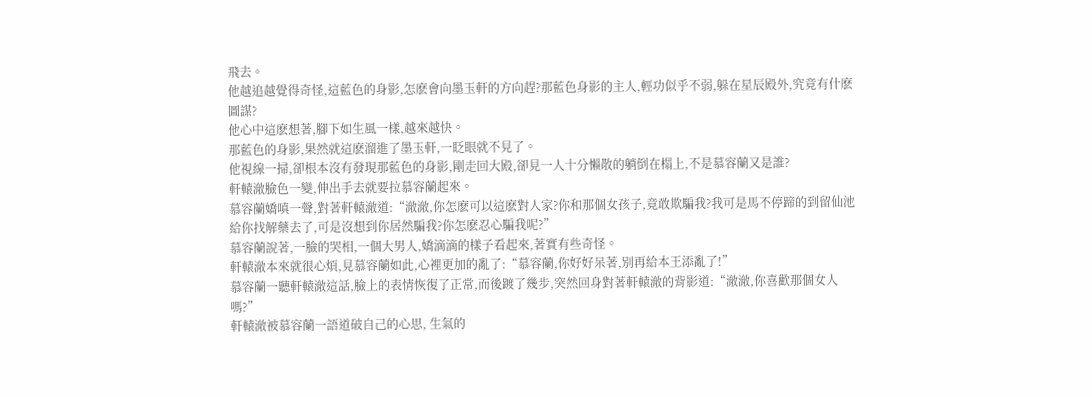飛去。
他越追越覺得奇怪,這藍色的身影,怎麽會向墨玉軒的方向趕?那藍色身影的主人,輕功似乎不弱,躲在星辰殿外,究竟有什麽圖謀?
他心中這麽想著,腳下如生風一樣,越來越快。
那藍色的身影,果然就這麽溜進了墨玉軒,一眨眼就不見了。
他視線一掃,卻根本沒有發現那藍色的身影,剛走回大殿,卻見一人十分懶散的躺倒在榻上,不是慕容蘭又是誰?
軒轅澈臉色一變,伸出手去就要拉慕容蘭起來。
慕容蘭嬌嗔一聲,對著軒轅澈道:“澈澈,你怎麽可以這麽對人家?你和那個女孩子,竟敢欺騙我?我可是馬不停蹄的到留仙池給你找解藥去了,可是沒想到你居然騙我?你怎麽忍心騙我呢?”
慕容蘭說著,一臉的哭相,一個大男人,嬌滴滴的樣子看起來,著實有些奇怪。
軒轅澈本來就很心煩,見慕容蘭如此,心裡更加的亂了:“慕容蘭,你好好呆著,別再給本王添亂了!”
慕容蘭一聽軒轅澈這話,臉上的表情恢復了正常,而後踱了幾步,突然回身對著軒轅澈的背影道:“澈澈,你喜歡那個女人嗎?”
軒轅澈被慕容蘭一語道破自己的心思, 生氣的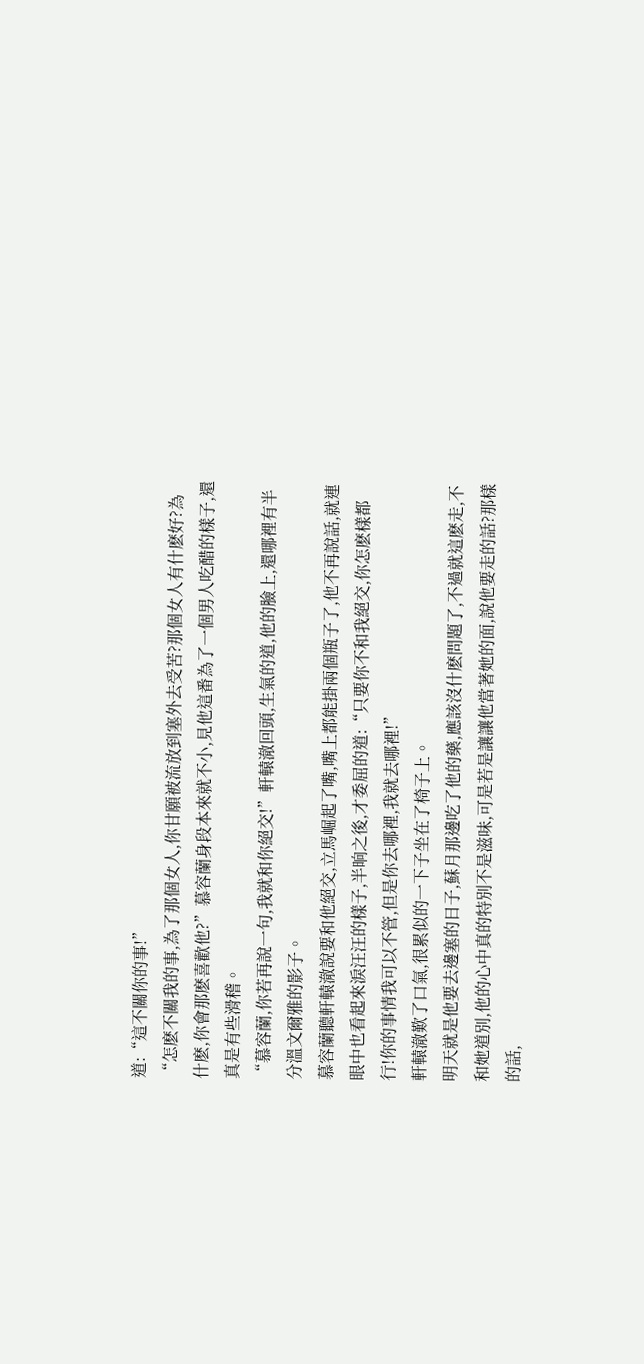道:“這不關你的事!”
“怎麽不關我的事,為了那個女人,你甘願被流放到塞外去受苦?那個女人有什麽好?為什麽,你會那麽喜歡他?”慕容蘭身段本來就不小,見他這番為了一個男人吃醋的樣子,還真是有些滑稽。
“慕容蘭,你若再說一句,我就和你絕交!”軒轅澈回頭,生氣的道,他的臉上,還哪裡有半分溫文爾雅的影子。
慕容蘭聽軒轅澈說要和他絕交,立馬崛起了嘴,嘴上都能掛兩個瓶子了,他不再說話,就連眼中也看起來淚汪汪的樣子,半晌之後,才委屈的道:“只要你不和我絕交,你怎麽樣都行!你的事情我可以不管,但是你去哪裡,我就去哪裡!”
軒轅澈歎了口氣,很累似的一下子坐在了椅子上。
明天就是他要去邊塞的日子,蘇月那邊吃了他的藥,應該沒什麽問題了,不過就這麽走,不和她道別,他的心中真的特別不是滋味,可是若是讓讓他當著她的面,說他要走的話?那樣的話,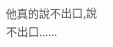他真的說不出口,說不出口......